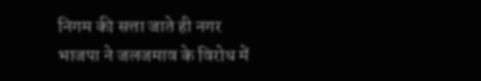निगम की सत्ता जाते ही नगर भाजपा ने जलजमाव के विरोध में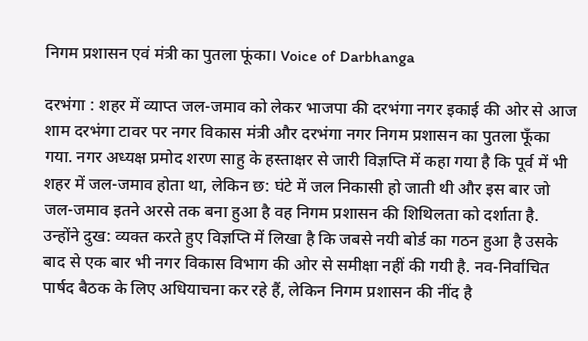निगम प्रशासन एवं मंत्री का पुतला फूंका। Voice of Darbhanga

दरभंगा : शहर में व्याप्त जल-जमाव को लेकर भाजपा की दरभंगा नगर इकाई की ओर से आज शाम दरभंगा टावर पर नगर विकास मंत्री और दरभंगा नगर निगम प्रशासन का पुतला फूँका गया. नगर अध्यक्ष प्रमोद शरण साहु के हस्ताक्षर से जारी विज्ञप्ति में कहा गया है कि पूर्व में भी शहर में जल-जमाव होता था, लेकिन छ: घंटे में जल निकासी हो जाती थी और इस बार जो जल-जमाव इतने अरसे तक बना हुआ है वह निगम प्रशासन की शिथिलता को दर्शाता है. उन्होंने दुख: व्यक्त करते हुए विज्ञप्ति में लिखा है कि जबसे नयी बोर्ड का गठन हुआ है उसके बाद से एक बार भी नगर विकास विभाग की ओर से समीक्षा नहीं की गयी है. नव-निर्वाचित पार्षद बैठक के लिए अधियाचना कर रहे हैं, लेकिन निगम प्रशासन की नींद है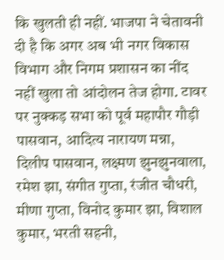कि खुलती ही नहीं. भाजपा ने चेतावनी दी है कि अगर अब भी नगर विकास विभाग और निगम प्रशासन का नींद नहीं खुला तो आंदोलन तेज होगा. टावर पर नुक्कड़ सभा को पूर्व महापौर गौड़ी पासवान, आदित्य नारायण मन्ना, दिलीप पासवान, लक्ष्मण झुनझुनवाला, रमेश झा, संगीत गुप्ता, रंजीत चौधरी, मीणा गुप्ता, विनोद कुमार झा, विशाल कुमार, भरती सहनी,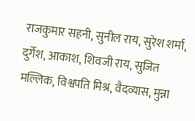राजकुमार सहनी, सुनील राय, सुरेश शर्मा, दुर्गेश, आकाश, शिवजी राय, सुजित मल्लिक, विश्वपति मिश्र, वैदव्यास, मुन्ना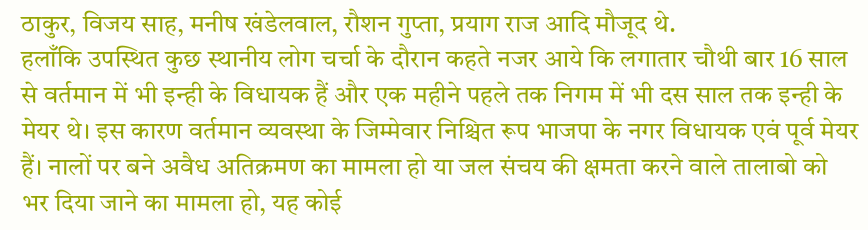ठाकुर, विजय साह, मनीष खंडेलवाल, रौशन गुप्ता, प्रयाग राज आदि मौजूद थे.
हलाँकि उपस्थित कुछ स्थानीय लोग चर्चा के दौरान कहते नजर आये कि लगातार चौथी बार 16 साल से वर्तमान में भी इन्ही के विधायक हैं और एक महीने पहले तक निगम में भी दस साल तक इन्ही के मेयर थे। इस कारण वर्तमान व्यवस्था के जिम्मेवार निश्चित रूप भाजपा के नगर विधायक एवं पूर्व मेयर हैं। नालों पर बने अवैध अतिक्रमण का मामला हो या जल संचय की क्षमता करने वाले तालाबो को भर दिया जाने का मामला हो, यह कोई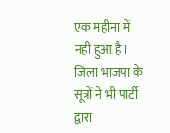एक महीना में नही हुआ है।
जिला भाजपा के सूत्रों ने भी पार्टी द्वारा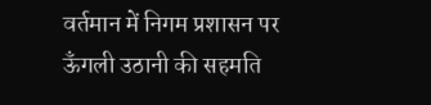वर्तमान में निगम प्रशासन पर ऊँगली उठानी की सहमति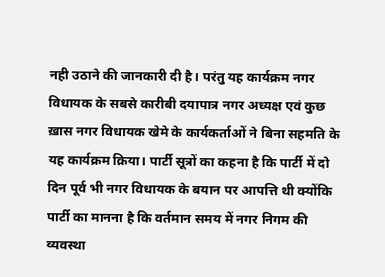नही उठाने की जानकारी दी है। परंतु यह कार्यक्रम नगर विधायक के सबसे कारीबी दयापात्र नगर अध्यक्ष एवं कुछ ख़ास नगर विधायक खेमे के कार्यकर्ताओं ने बिना सहमति के यह कार्यक्रम क़िया। पार्टी सूत्रों का कहना है कि पार्टी में दो दिन पूर्व भी नगर विधायक के बयान पर आपत्ति थी क्योंकि पार्टी का मानना है कि वर्तमान समय में नगर निगम की व्यवस्था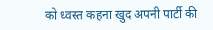को ध्वस्त कहना खुद अपनी पार्टी की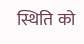स्थिति को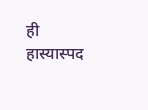ही हास्यास्पद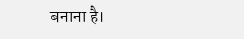बनाना है।